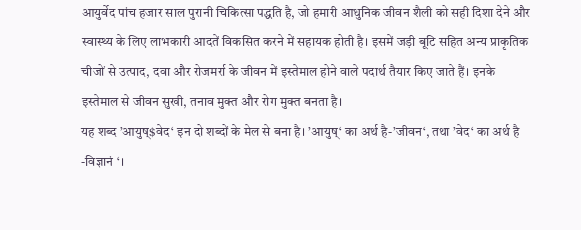आयुर्वेद पांच हजार साल पुरानी चिकित्सा पद्धति है, जो हमारी आधुनिक जीवन शैली को सही दिशा देने और स्वास्थ्य के लिए लाभकारी आदतें विकसित करने में सहायक होती है। इसमें जड़ी बूटि सहित अन्य प्राकृतिक चीजों से उत्पाद, दवा और रोजमर्रा के जीवन में इस्तेमाल होने वाले पदार्थ तैयार किए जाते हैं। इनके इस्तेमाल से जीवन सुखी, तनाव मुक्त और रोग मुक्त बनता है।
यह शब्द ’आयुष्$वेद‘ इन दो शब्दों के मेल से बना है। ’आयुष्‘ का अर्थ है-’जीवन‘, तथा ’वेद‘ का अर्थ है -विज्ञानं ‘।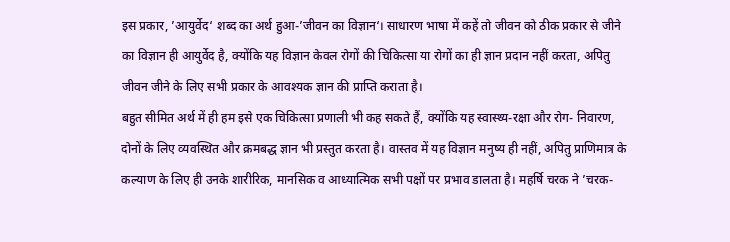इस प्रकार, ’आयुर्वेद‘ शब्द का अर्थ हुआ-’जीवन का विज्ञान‘। साधारण भाषा में कहें तो जीवन को ठीक प्रकार से जीने का विज्ञान ही आयुर्वेद है, क्योंकि यह विज्ञान केवल रोगों की चिकित्सा या रोगों का ही ज्ञान प्रदान नहीं करता, अपितु जीवन जीने के लिए सभी प्रकार के आवश्यक ज्ञान की प्राप्ति कराता है।
बहुत सीमित अर्थ में ही हम इसे एक चिकित्सा प्रणाली भी कह सकते हैं, क्योंकि यह स्वास्थ्य-रक्षा और रोग- निवारण, दोनों के लिए व्यवस्थित और क्रमबद्ध ज्ञान भी प्रस्तुत करता है। वास्तव में यह विज्ञान मनुष्य ही नहीं, अपितु प्राणिमात्र के कल्याण के लिए ही उनके शारीरिक, मानसिक व आध्यात्मिक सभी पक्षों पर प्रभाव डालता है। महर्षि चरक ने ’चरक-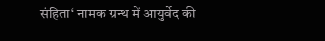संहिता‘ नामक ग्रन्थ में आयुर्वेद की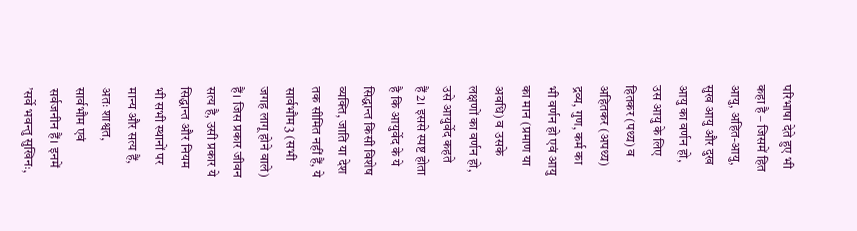परिभाषा देते हुए भी कहा है – जिसमें हित आयु, अहित-आयु, सुख आयु और दुख आयु का वर्णन हो, उस आयु के लिए हितकर (पथ्य) व अहितकर (अपथ्य) द्रव्य, गुण, कर्म का भी वर्णन हो एवं आयु का मान (प्रमाण या अवधि) व उसके लक्षणों का वर्णन हो, उसे आयुर्वेद कहते हैं2। इससे स्पष्ट होता है कि आयुर्वेद के ये सिद्धान्त किसी विशेष व्यक्ति, जाति या देश तक सीमित नहीं हैं, ये सार्वभौम3 (सभी जगह लागू होने वाले) हैं। जिस प्रकार जीवन सत्य है, उसी प्रकार ये सिद्धान्त और नियम भी सभी स्थानों पर मान्य और सत्य हैं, अतः शाश्वत, सार्वभौम एवं सर्वजनीन हैं। इनमें ’सर्वे भवन्तु सुखिनः,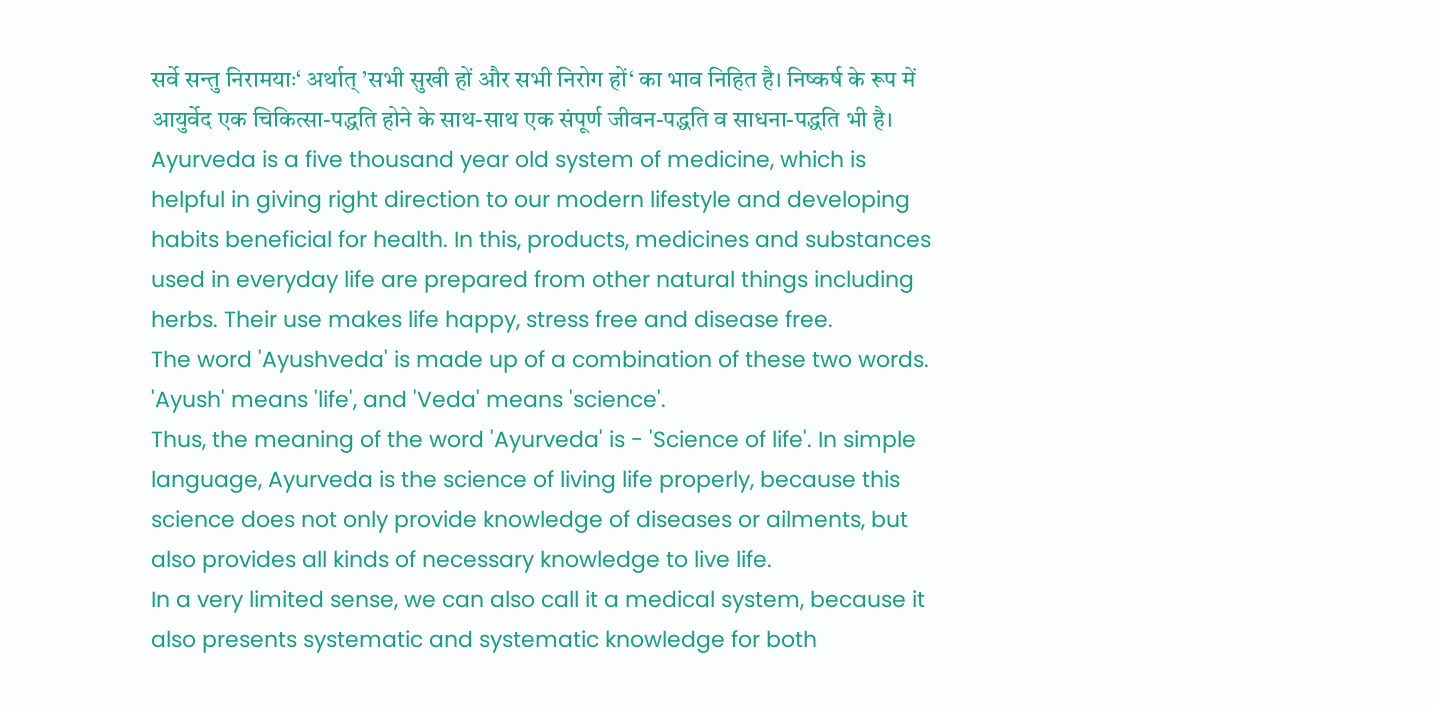सर्वे सन्तु निरामयाः‘ अर्थात् ’सभी सुखी हों और सभी निरोग हों‘ का भाव निहित है। निष्कर्ष के रूप में आयुर्वेद एक चिकित्सा-पद्धति होने के साथ-साथ एक संपूर्ण जीवन-पद्धति व साधना-पद्धति भी है।
Ayurveda is a five thousand year old system of medicine, which is helpful in giving right direction to our modern lifestyle and developing habits beneficial for health. In this, products, medicines and substances used in everyday life are prepared from other natural things including herbs. Their use makes life happy, stress free and disease free.
The word 'Ayushveda' is made up of a combination of these two words. 'Ayush' means 'life', and 'Veda' means 'science'.
Thus, the meaning of the word 'Ayurveda' is - 'Science of life'. In simple language, Ayurveda is the science of living life properly, because this science does not only provide knowledge of diseases or ailments, but also provides all kinds of necessary knowledge to live life.
In a very limited sense, we can also call it a medical system, because it also presents systematic and systematic knowledge for both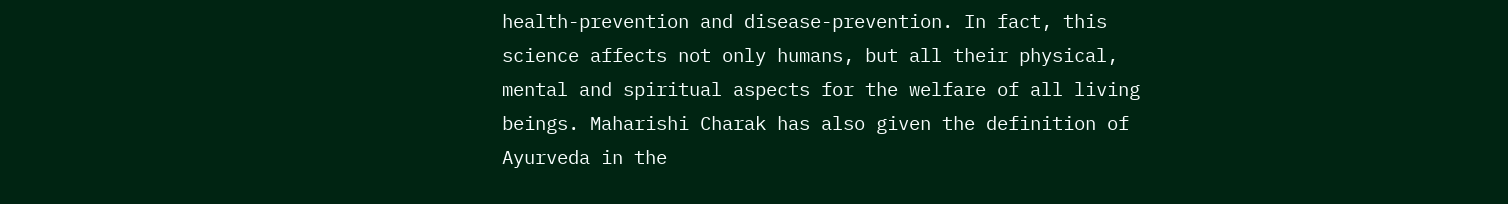health-prevention and disease-prevention. In fact, this science affects not only humans, but all their physical, mental and spiritual aspects for the welfare of all living beings. Maharishi Charak has also given the definition of Ayurveda in the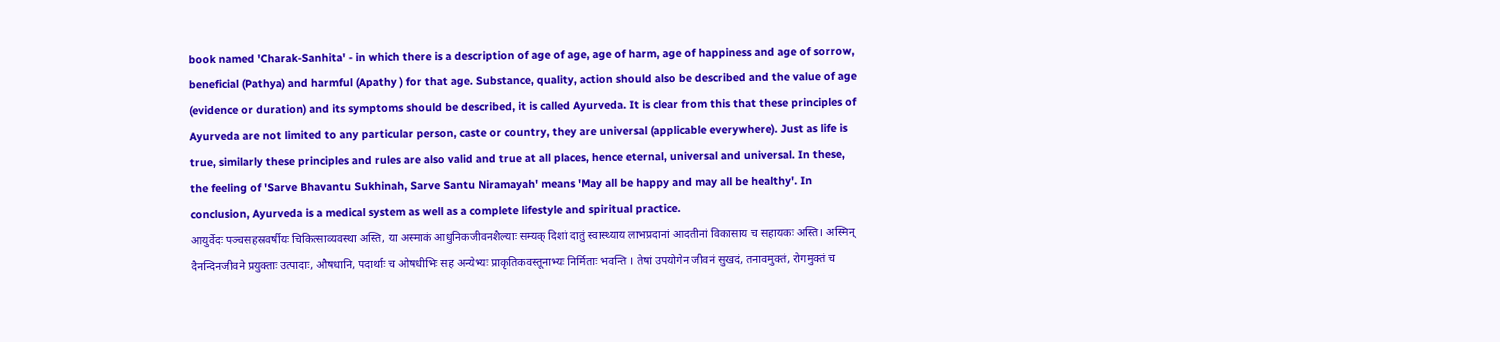book named 'Charak-Sanhita' - in which there is a description of age of age, age of harm, age of happiness and age of sorrow, beneficial (Pathya) and harmful (Apathy ) for that age. Substance, quality, action should also be described and the value of age (evidence or duration) and its symptoms should be described, it is called Ayurveda. It is clear from this that these principles of Ayurveda are not limited to any particular person, caste or country, they are universal (applicable everywhere). Just as life is true, similarly these principles and rules are also valid and true at all places, hence eternal, universal and universal. In these, the feeling of 'Sarve Bhavantu Sukhinah, Sarve Santu Niramayah' means 'May all be happy and may all be healthy'. In conclusion, Ayurveda is a medical system as well as a complete lifestyle and spiritual practice.
आयुर्वेदः पञ्चसहस्रवर्षीयः चिकित्साव्यवस्था अस्ति, या अस्माकं आधुनिकजीवनशैल्याः सम्यक् दिशां दातुं स्वास्थ्याय लाभप्रदानां आदतीनां विकासाय च सहायकः अस्ति। अस्मिन् दैनन्दिनजीवने प्रयुक्ताः उत्पादाः, औषधानि, पदार्थाः च ओषधीभिः सह अन्येभ्यः प्राकृतिकवस्तूनाभ्यः निर्मिताः भवन्ति । तेषां उपयोगेन जीवनं सुखदं, तनावमुक्तं, रोगमुक्तं च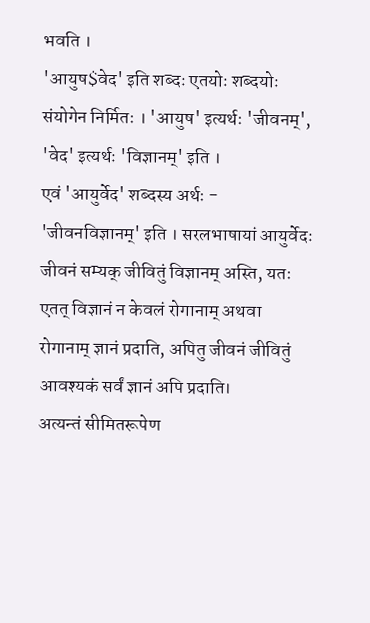भवति ।
'आयुष$वेद' इति शब्दः एतयोः शब्दयोः संयोगेन निर्मितः । 'आयुष' इत्यर्थः 'जीवनम्', 'वेद' इत्यर्थः 'विज्ञानम्' इति ।
एवं 'आयुर्वेद' शब्दस्य अर्थः - 'जीवनविज्ञानम्' इति । सरलभाषायां आयुर्वेदः जीवनं सम्यक् जीवितुं विज्ञानम् अस्ति, यतः एतत् विज्ञानं न केवलं रोगानाम् अथवा रोगानाम् ज्ञानं प्रदाति, अपितु जीवनं जीवितुं आवश्यकं सर्वं ज्ञानं अपि प्रदाति।
अत्यन्तं सीमितरूपेण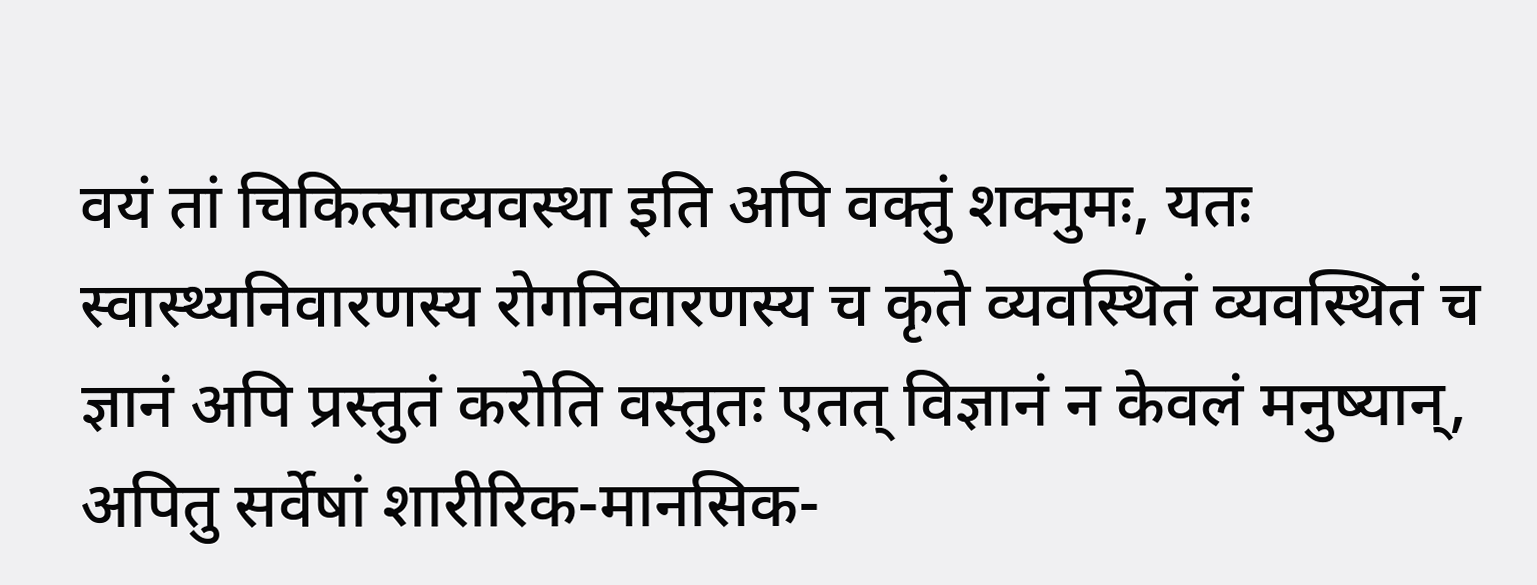वयं तां चिकित्साव्यवस्था इति अपि वक्तुं शक्नुमः, यतः स्वास्थ्यनिवारणस्य रोगनिवारणस्य च कृते व्यवस्थितं व्यवस्थितं च ज्ञानं अपि प्रस्तुतं करोति वस्तुतः एतत् विज्ञानं न केवलं मनुष्यान्, अपितु सर्वेषां शारीरिक-मानसिक-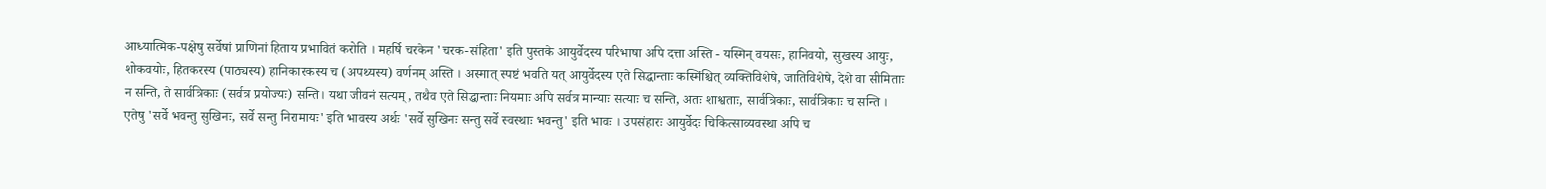आध्यात्मिक-पक्षेषु सर्वेषां प्राणिनां हिताय प्रभावितं करोति । महर्षि चरकेन 'चरक-संहिता' इति पुस्तके आयुर्वेदस्य परिभाषा अपि दत्ता अस्ति - यस्मिन् वयसः, हानिवयो, सुखस्य आयुः, शोकवयोः, हितकरस्य (पाठ्यस्य) हानिकारकस्य च (अपथ्यस्य) वर्णनम् अस्ति । अस्मात् स्पष्टं भवति यत् आयुर्वेदस्य एते सिद्धान्ताः कस्मिंश्चित् व्यक्तिविशेषे, जातिविशेषे, देशे वा सीमिताः न सन्ति, ते सार्वत्रिकाः (सर्वत्र प्रयोज्यः) सन्ति। यथा जीवनं सत्यम्, तथैव एते सिद्धान्ताः नियमाः अपि सर्वत्र मान्याः सत्याः च सन्ति, अतः शाश्वताः, सार्वत्रिकाः, सार्वत्रिकाः च सन्ति । एतेषु 'सर्वे भवन्तु सुखिनः, सर्वे सन्तु निरामायः' इति भावस्य अर्थः 'सर्वे सुखिनः सन्तु सर्वे स्वस्थाः भवन्तु' इति भावः । उपसंहारः आयुर्वेदः चिकित्साव्यवस्था अपि च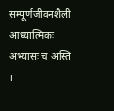सम्पूर्णजीवनशैली आध्यात्मिकः अभ्यासः च अस्ति ।